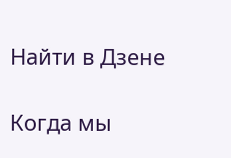Найти в Дзене

Когда мы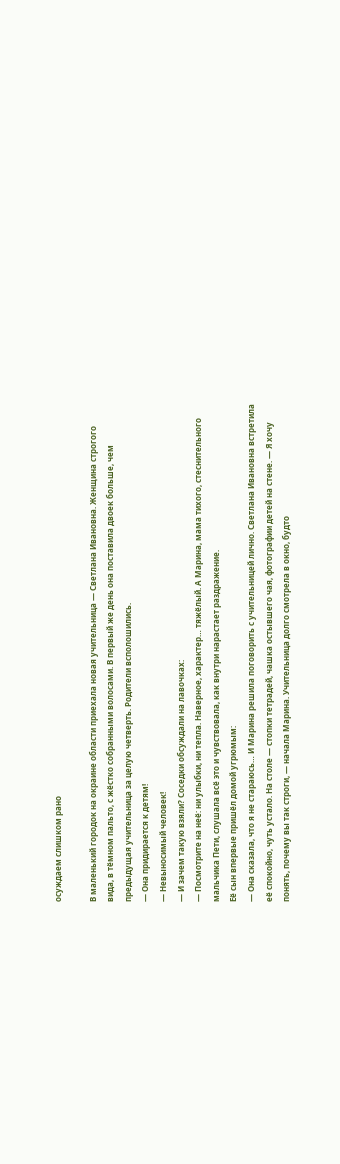осуждаем слишком рано

В маленький городок на окраине области приехала новая учительница — Светлана Ивановна. Женщина строгого вида, в тёмном пальто, с жёстко собранными волосами. В первый же день она поставила двоек больше, чем предыдущая учительница за целую четверть. Родители всполошились.
— Она придирается к детям!
— Невыносимый человек!
— И зачем такую взяли? Соседки обсуждали на лавочках:
— Посмотрите на неё: ни улыбки, ни тепла. Наверное, характер… тяжёлый. А Марина, мама тихого, стеснительного мальчика Пети, слушала всё это и чувствовала, как внутри нарастает раздражение.
Её сын впервые пришёл домой угрюмым:
— Она сказала, что я не стараюсь… И Марина решила поговорить с учительницей лично. Светлана Ивановна встретила её спокойно, чуть устало. На столе — стопки тетрадей, чашка остывшего чая, фотографии детей на стене. — Я хочу понять, почему вы так строги, — начала Марина. Учительница долго смотрела в окно, будто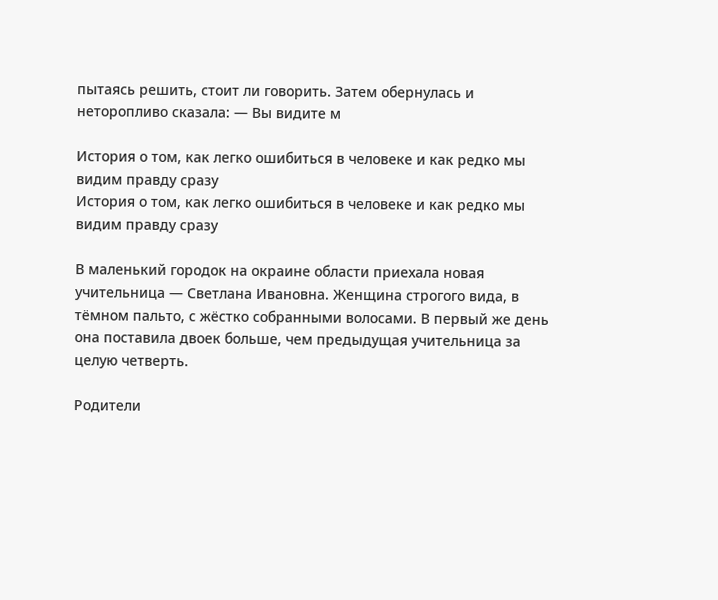пытаясь решить, стоит ли говорить. Затем обернулась и неторопливо сказала: — Вы видите м

История о том, как легко ошибиться в человеке и как редко мы видим правду сразу
История о том, как легко ошибиться в человеке и как редко мы видим правду сразу

В маленький городок на окраине области приехала новая учительница — Светлана Ивановна. Женщина строгого вида, в тёмном пальто, с жёстко собранными волосами. В первый же день она поставила двоек больше, чем предыдущая учительница за целую четверть.

Родители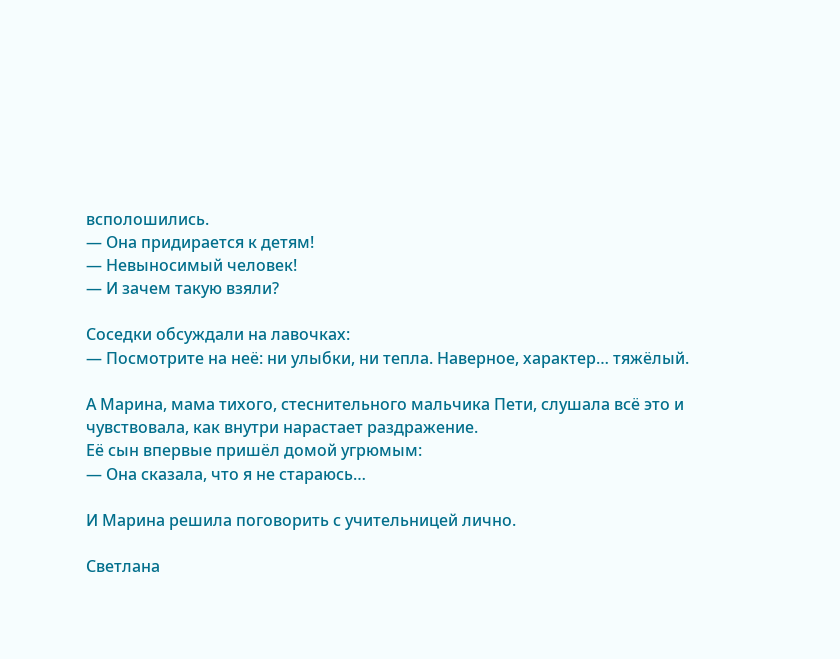всполошились.
— Она придирается к детям!
— Невыносимый человек!
— И зачем такую взяли?

Соседки обсуждали на лавочках:
— Посмотрите на неё: ни улыбки, ни тепла. Наверное, характер… тяжёлый.

А Марина, мама тихого, стеснительного мальчика Пети, слушала всё это и чувствовала, как внутри нарастает раздражение.
Её сын впервые пришёл домой угрюмым:
— Она сказала, что я не стараюсь…

И Марина решила поговорить с учительницей лично.

Светлана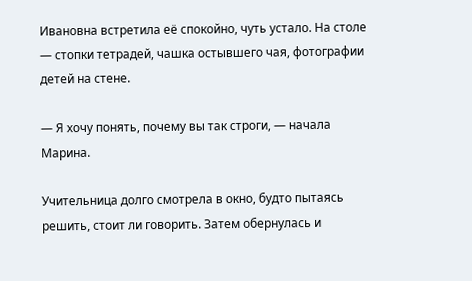Ивановна встретила её спокойно, чуть устало. На столе — стопки тетрадей, чашка остывшего чая, фотографии детей на стене.

— Я хочу понять, почему вы так строги, — начала Марина.

Учительница долго смотрела в окно, будто пытаясь решить, стоит ли говорить. Затем обернулась и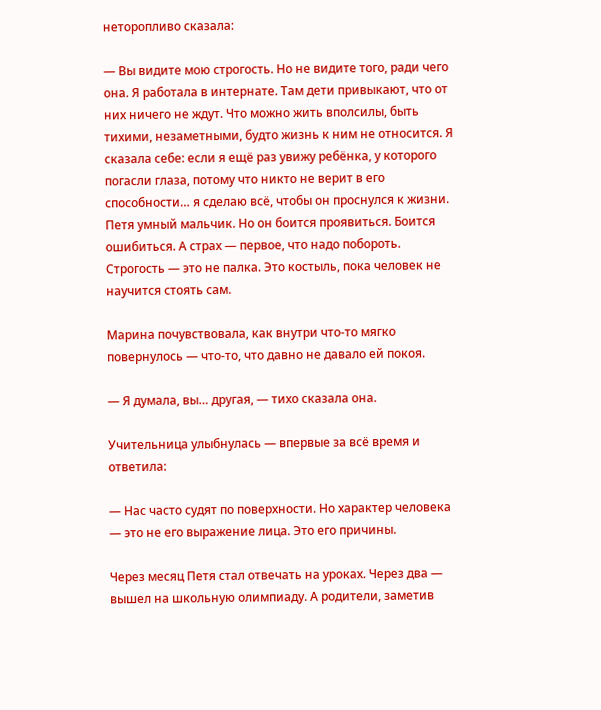неторопливо сказала:

— Вы видите мою строгость. Но не видите того, ради чего она. Я работала в интернате. Там дети привыкают, что от них ничего не ждут. Что можно жить вполсилы, быть тихими, незаметными, будто жизнь к ним не относится. Я сказала себе: если я ещё раз увижу ребёнка, у которого погасли глаза, потому что никто не верит в его способности… я сделаю всё, чтобы он проснулся к жизни. Петя умный мальчик. Но он боится проявиться. Боится ошибиться. А страх — первое, что надо побороть. Строгость — это не палка. Это костыль, пока человек не научится стоять сам.

Марина почувствовала, как внутри что-то мягко повернулось — что-то, что давно не давало ей покоя.

— Я думала, вы… другая, — тихо сказала она.

Учительница улыбнулась — впервые за всё время и ответила:

— Нас часто судят по поверхности. Но характер человека — это не его выражение лица. Это его причины.

Через месяц Петя стал отвечать на уроках. Через два — вышел на школьную олимпиаду. А родители, заметив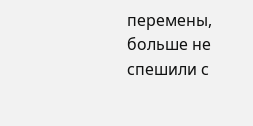перемены, больше не спешили с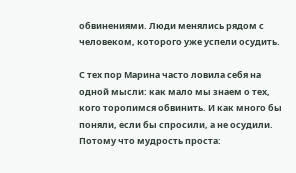обвинениями. Люди менялись рядом с человеком, которого уже успели осудить.

С тех пор Марина часто ловила себя на одной мысли: как мало мы знаем о тех, кого торопимся обвинить. И как много бы поняли, если бы спросили, а не осудили. Потому что мудрость проста: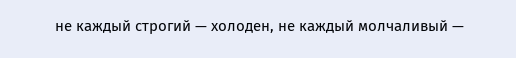не каждый строгий — холоден, не каждый молчаливый —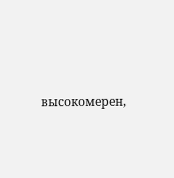высокомерен,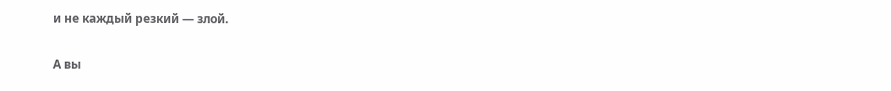и не каждый резкий — злой.

А вы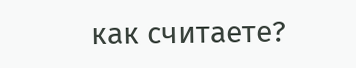как считаете?